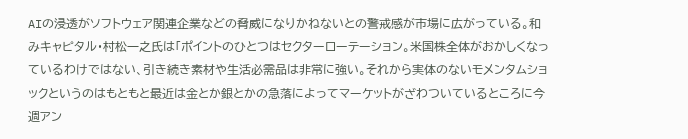AIの浸透がソフトウェア関連企業などの脅威になりかねないとの警戒感が市場に広がっている。和みキャピタル・村松一之氏は「ポイントのひとつはセクターローテーション。米国株全体がおかしくなっているわけではない、引き続き素材や生活必需品は非常に強い。それから実体のないモメンタムショックというのはもともと最近は金とか銀とかの急落によってマーケットがざわついているところに今週アン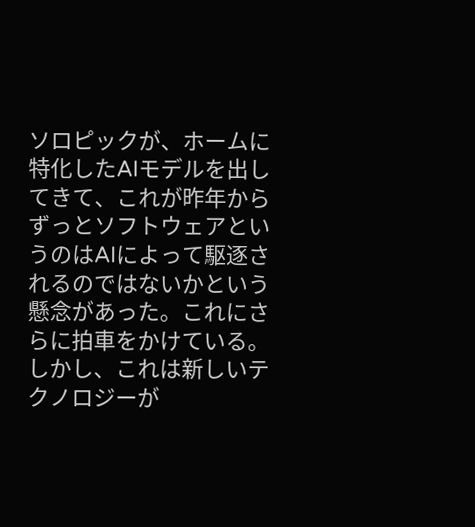ソロピックが、ホームに特化したAIモデルを出してきて、これが昨年からずっとソフトウェアというのはAIによって駆逐されるのではないかという懸念があった。これにさらに拍車をかけている。しかし、これは新しいテクノロジーが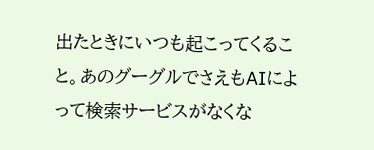出たときにいつも起こってくること。あのグーグルでさえもAIによって検索サービスがなくな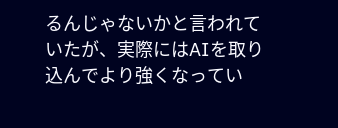るんじゃないかと言われていたが、実際にはAIを取り込んでより強くなってい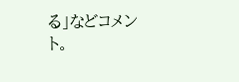る」などコメント。